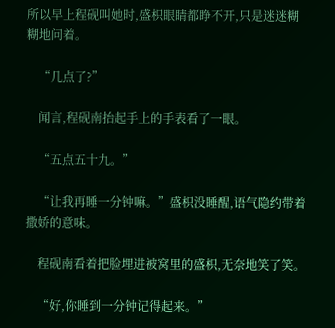所以早上程砚叫她时,盛枳眼睛都睁不开,只是迷迷糊糊地问着。

    “几点了?”

    闻言,程砚南抬起手上的手表看了一眼。

    “五点五十九。”

    “让我再睡一分钟嘛。”盛枳没睡醒,语气隐约带着撒娇的意味。

    程砚南看着把脸埋进被窝里的盛枳,无奈地笑了笑。

    “好,你睡到一分钟记得起来。”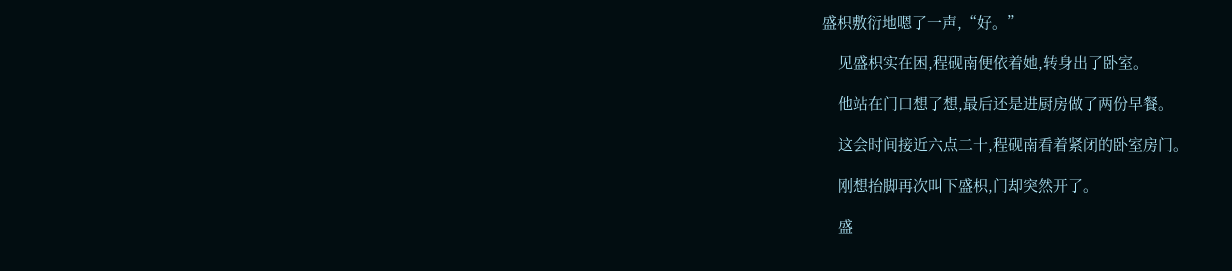盛枳敷衍地嗯了一声,“好。”

    见盛枳实在困,程砚南便依着她,转身出了卧室。

    他站在门口想了想,最后还是进厨房做了两份早餐。

    这会时间接近六点二十,程砚南看着紧闭的卧室房门。

    刚想抬脚再次叫下盛枳,门却突然开了。

    盛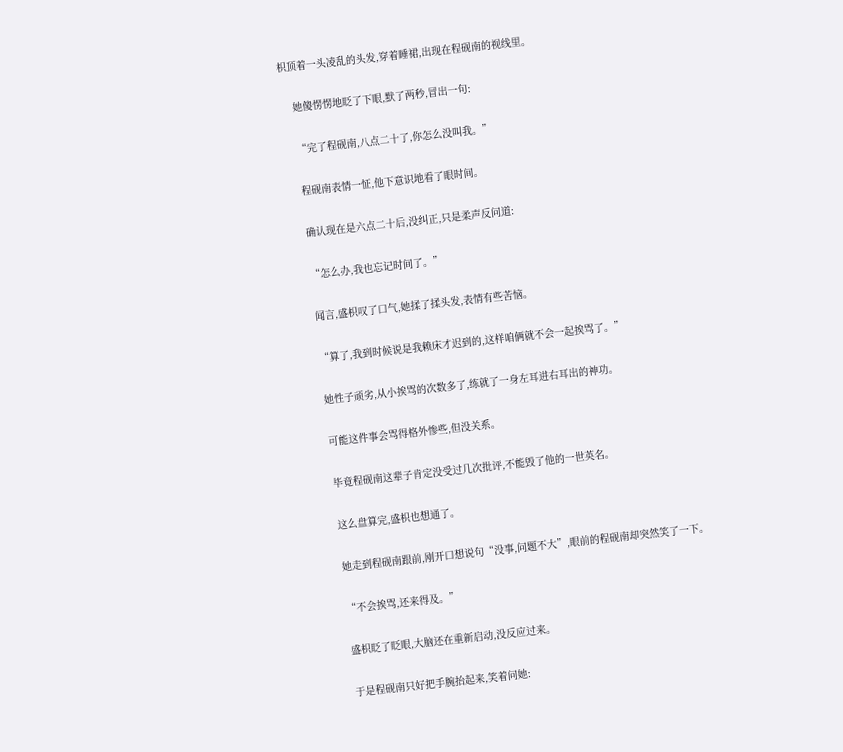枳顶着一头凌乱的头发,穿着睡裙,出现在程砚南的视线里。

    她傻愣愣地眨了下眼,默了两秒,冒出一句:

    “完了程砚南,八点二十了,你怎么没叫我。”

    程砚南表情一怔,他下意识地看了眼时间。

    确认现在是六点二十后,没纠正,只是柔声反问道:

    “怎么办,我也忘记时间了。”

    闻言,盛枳叹了口气,她揉了揉头发,表情有些苦恼。

    “算了,我到时候说是我赖床才迟到的,这样咱俩就不会一起挨骂了。”

    她性子顽劣,从小挨骂的次数多了,练就了一身左耳进右耳出的神功。

    可能这件事会骂得格外惨些,但没关系。

    毕竟程砚南这辈子肯定没受过几次批评,不能毁了他的一世英名。

    这么盘算完,盛枳也想通了。

    她走到程砚南跟前,刚开口想说句“没事,问题不大”,眼前的程砚南却突然笑了一下。

    “不会挨骂,还来得及。”

    盛枳眨了眨眼,大脑还在重新启动,没反应过来。

    于是程砚南只好把手腕抬起来,笑着问她: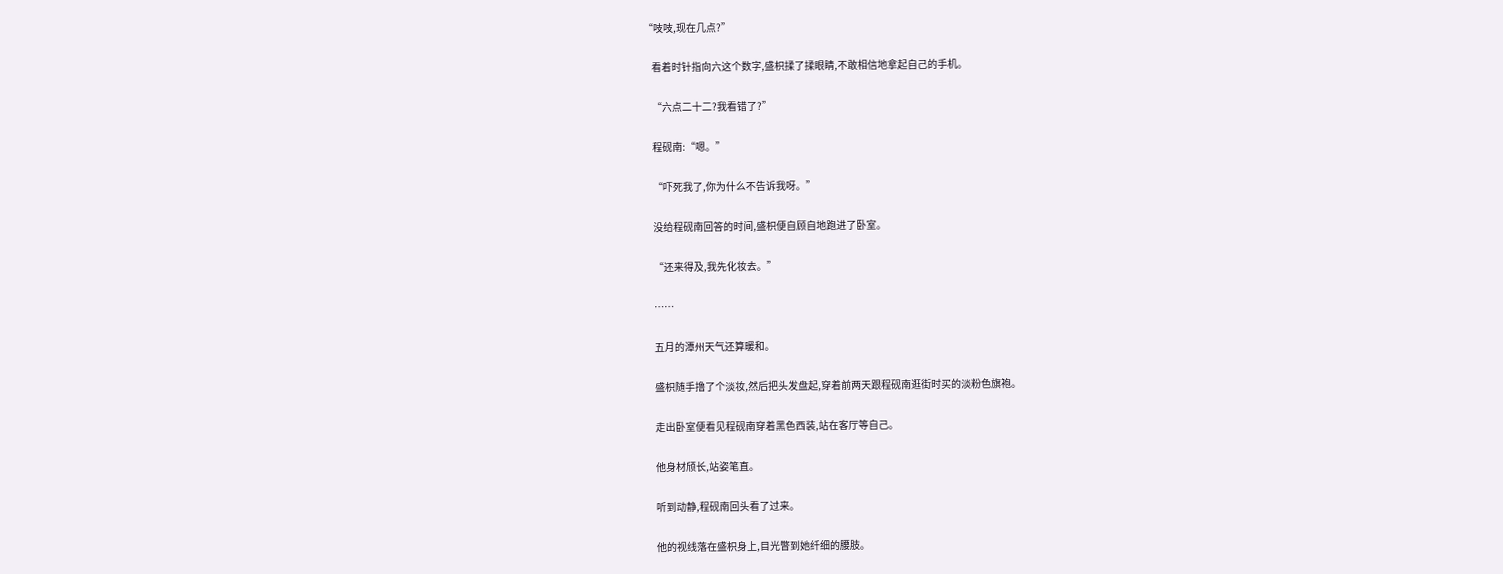“吱吱,现在几点?”

    看着时针指向六这个数字,盛枳揉了揉眼睛,不敢相信地拿起自己的手机。

    “六点二十二?我看错了?”

    程砚南:“嗯。”

    “吓死我了,你为什么不告诉我呀。”

    没给程砚南回答的时间,盛枳便自顾自地跑进了卧室。

    “还来得及,我先化妆去。”

    ……

    五月的潭州天气还算暖和。

    盛枳随手撸了个淡妆,然后把头发盘起,穿着前两天跟程砚南逛街时买的淡粉色旗袍。

    走出卧室便看见程砚南穿着黑色西装,站在客厅等自己。

    他身材颀长,站姿笔直。

    听到动静,程砚南回头看了过来。

    他的视线落在盛枳身上,目光瞥到她纤细的腰肢。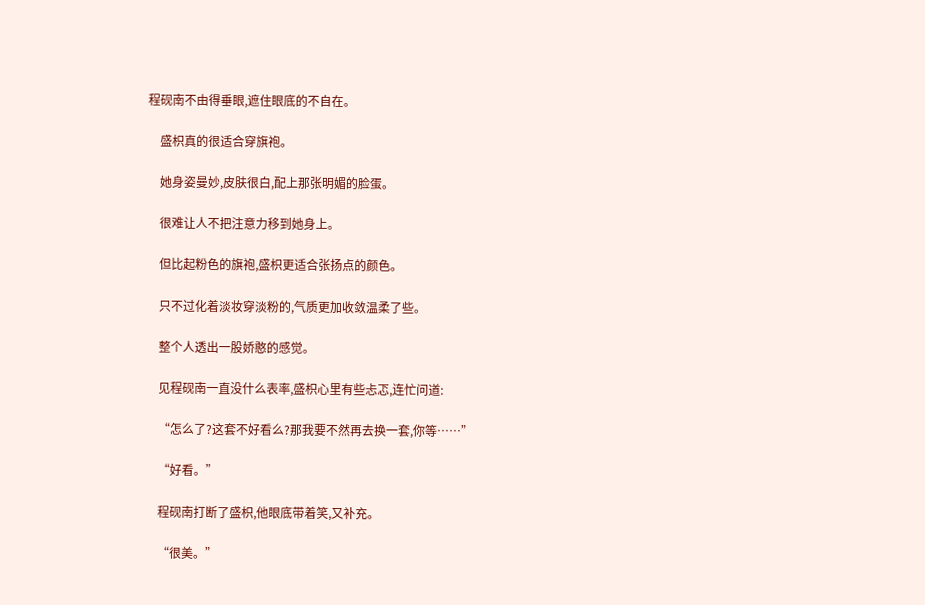程砚南不由得垂眼,遮住眼底的不自在。

    盛枳真的很适合穿旗袍。

    她身姿曼妙,皮肤很白,配上那张明媚的脸蛋。

    很难让人不把注意力移到她身上。

    但比起粉色的旗袍,盛枳更适合张扬点的颜色。

    只不过化着淡妆穿淡粉的,气质更加收敛温柔了些。

    整个人透出一股娇憨的感觉。

    见程砚南一直没什么表率,盛枳心里有些忐忑,连忙问道:

    “怎么了?这套不好看么?那我要不然再去换一套,你等……”

    “好看。”

    程砚南打断了盛枳,他眼底带着笑,又补充。

    “很美。”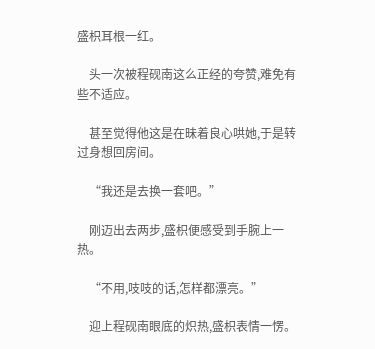盛枳耳根一红。

    头一次被程砚南这么正经的夸赞,难免有些不适应。

    甚至觉得他这是在昧着良心哄她,于是转过身想回房间。

    “我还是去换一套吧。”

    刚迈出去两步,盛枳便感受到手腕上一热。

    “不用,吱吱的话,怎样都漂亮。”

    迎上程砚南眼底的炽热,盛枳表情一愣。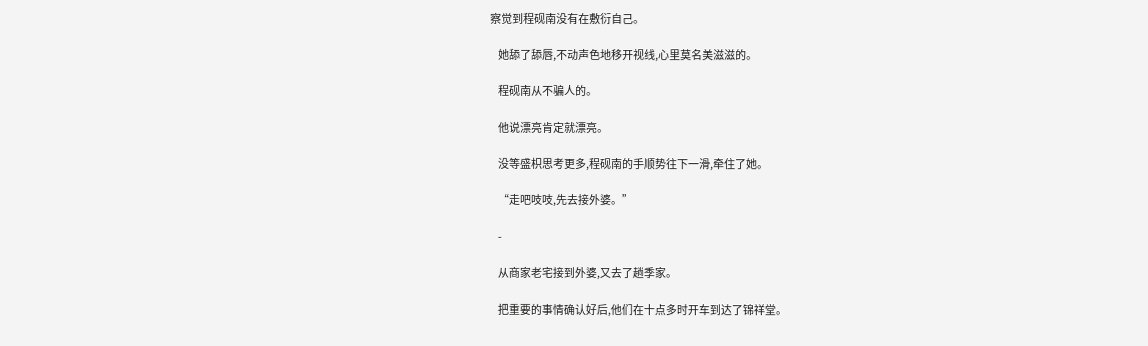察觉到程砚南没有在敷衍自己。

    她舔了舔唇,不动声色地移开视线,心里莫名美滋滋的。

    程砚南从不骗人的。

    他说漂亮肯定就漂亮。

    没等盛枳思考更多,程砚南的手顺势往下一滑,牵住了她。

    “走吧吱吱,先去接外婆。”

    -

    从商家老宅接到外婆,又去了趟季家。

    把重要的事情确认好后,他们在十点多时开车到达了锦祥堂。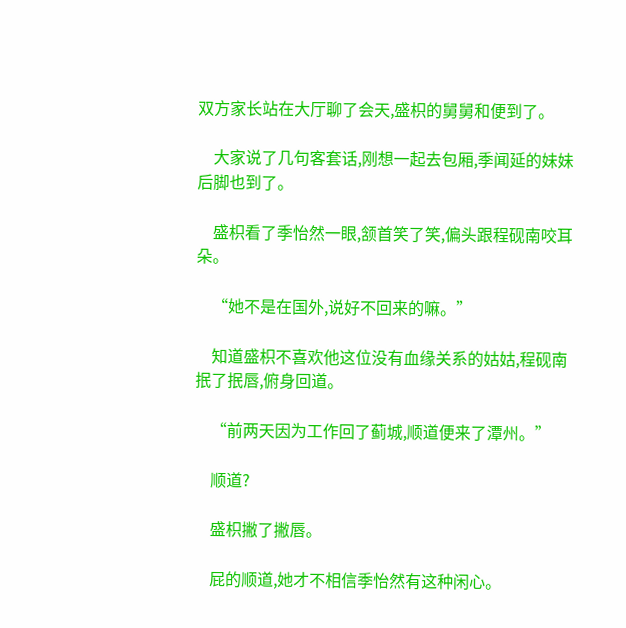双方家长站在大厅聊了会天,盛枳的舅舅和便到了。

    大家说了几句客套话,刚想一起去包厢,季闻延的妹妹后脚也到了。

    盛枳看了季怡然一眼,颔首笑了笑,偏头跟程砚南咬耳朵。

    “她不是在国外,说好不回来的嘛。”

    知道盛枳不喜欢他这位没有血缘关系的姑姑,程砚南抿了抿唇,俯身回道。

    “前两天因为工作回了蓟城,顺道便来了潭州。”

    顺道?

    盛枳撇了撇唇。

    屁的顺道,她才不相信季怡然有这种闲心。